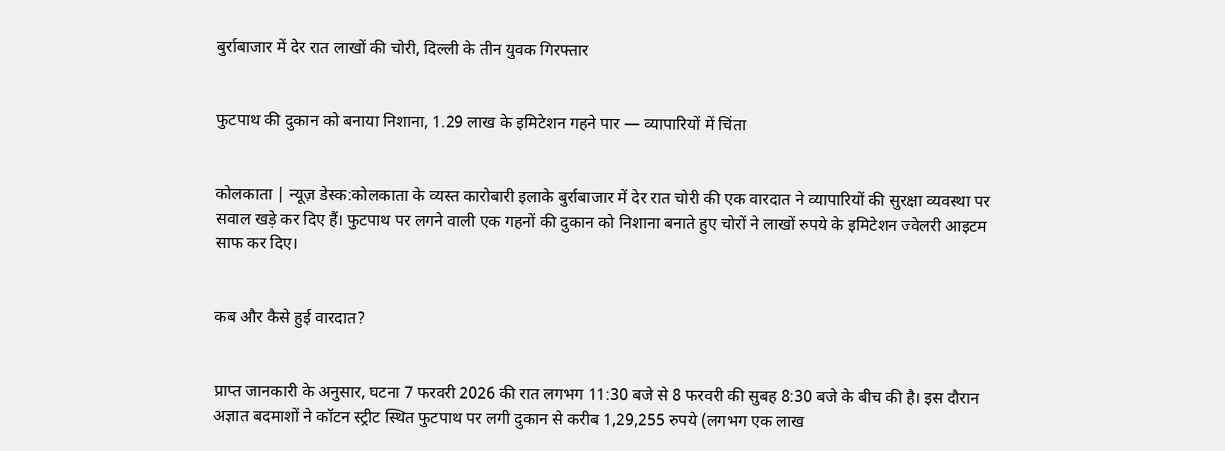बुर्राबाजार में देर रात लाखों की चोरी, दिल्ली के तीन युवक गिरफ्तार


फुटपाथ की दुकान को बनाया निशाना, 1.29 लाख के इमिटेशन गहने पार — व्यापारियों में चिंता


कोलकाता | न्यूज़ डेस्क:कोलकाता के व्यस्त कारोबारी इलाके बुर्राबाजार में देर रात चोरी की एक वारदात ने व्यापारियों की सुरक्षा व्यवस्था पर सवाल खड़े कर दिए हैं। फुटपाथ पर लगने वाली एक गहनों की दुकान को निशाना बनाते हुए चोरों ने लाखों रुपये के इमिटेशन ज्वेलरी आइटम साफ कर दिए।


कब और कैसे हुई वारदात?


प्राप्त जानकारी के अनुसार, घटना 7 फरवरी 2026 की रात लगभग 11:30 बजे से 8 फरवरी की सुबह 8:30 बजे के बीच की है। इस दौरान अज्ञात बदमाशों ने कॉटन स्ट्रीट स्थित फुटपाथ पर लगी दुकान से करीब 1,29,255 रुपये (लगभग एक लाख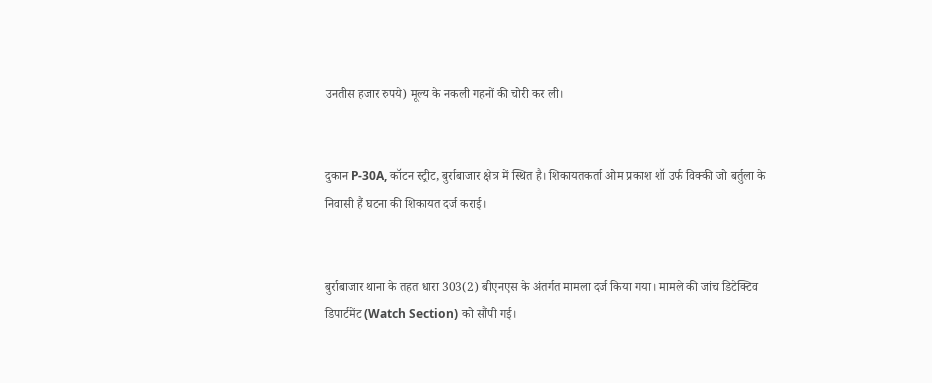उनतीस हजार रुपये) मूल्य के नकली गहनों की चोरी कर ली।


दुकान P-30A, कॉटन स्ट्रीट, बुर्राबाजार क्षेत्र में स्थित है। शिकायतकर्ता ओम प्रकाश शॉ उर्फ विक्की जो बर्तुला के निवासी हैं घटना की शिकायत दर्ज कराई।


बुर्राबाजार थाना के तहत धारा 303(2) बीएनएस के अंतर्गत मामला दर्ज किया गया। मामले की जांच डिटेक्टिव डिपार्टमेंट (Watch Section) को सौंपी गई।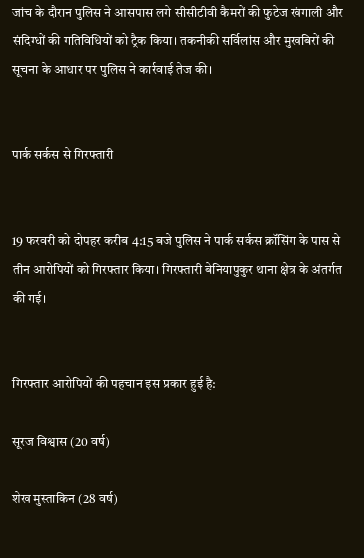जांच के दौरान पुलिस ने आसपास लगे सीसीटीवी कैमरों की फुटेज खंगाली और संदिग्धों की गतिविधियों को ट्रैक किया। तकनीकी सर्विलांस और मुखबिरों की सूचना के आधार पर पुलिस ने कार्रवाई तेज की।


पार्क सर्कस से गिरफ्तारी


19 फरवरी को दोपहर करीब 4:15 बजे पुलिस ने पार्क सर्कस क्रॉसिंग के पास से तीन आरोपियों को गिरफ्तार किया। गिरफ्तारी बेनियापुकुर थाना क्षेत्र के अंतर्गत की गई।


गिरफ्तार आरोपियों की पहचान इस प्रकार हुई है:

सूरज विश्वास (20 वर्ष)

शेख मुस्ताकिन (28 वर्ष)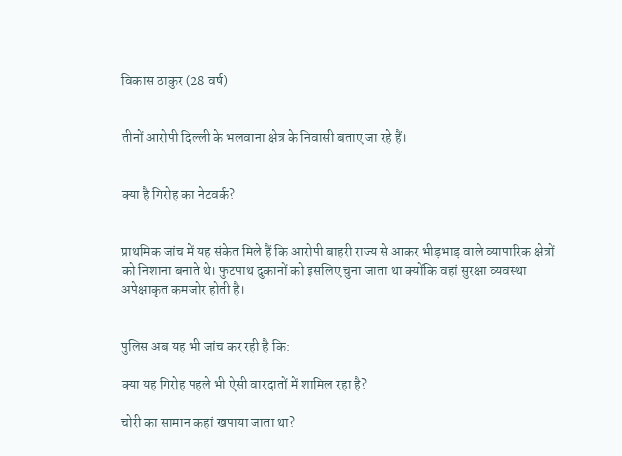विकास ठाकुर (28 वर्ष)


तीनों आरोपी दिल्ली के भलवाना क्षेत्र के निवासी बताए जा रहे हैं।


क्या है गिरोह का नेटवर्क?


प्राथमिक जांच में यह संकेत मिले हैं कि आरोपी बाहरी राज्य से आकर भीड़भाड़ वाले व्यापारिक क्षेत्रों को निशाना बनाते थे। फुटपाथ दुकानों को इसलिए चुना जाता था क्योंकि वहां सुरक्षा व्यवस्था अपेक्षाकृत कमजोर होती है।


पुलिस अब यह भी जांच कर रही है कि:

क्या यह गिरोह पहले भी ऐसी वारदातों में शामिल रहा है?

चोरी का सामान कहां खपाया जाता था?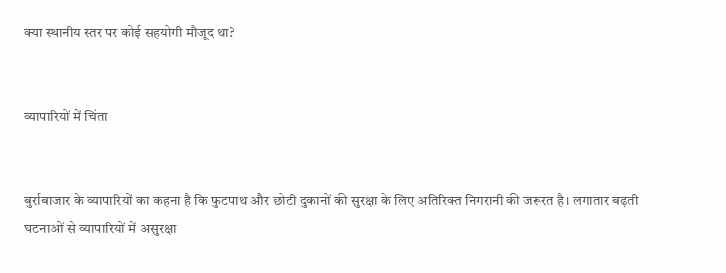क्या स्थानीय स्तर पर कोई सहयोगी मौजूद था?


व्यापारियों में चिंता


बुर्राबाजार के व्यापारियों का कहना है कि फुटपाथ और छोटी दुकानों की सुरक्षा के लिए अतिरिक्त निगरानी की जरूरत है। लगातार बढ़ती घटनाओं से व्यापारियों में असुरक्षा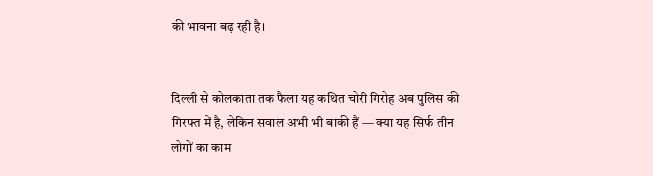की भावना बढ़ रही है।


दिल्ली से कोलकाता तक फैला यह कथित चोरी गिरोह अब पुलिस की गिरफ्त में है, लेकिन सवाल अभी भी बाकी हैं — क्या यह सिर्फ तीन लोगों का काम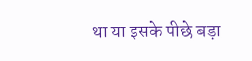था या इसके पीछे बड़ा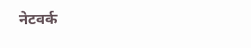नेटवर्क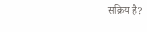सक्रिय है?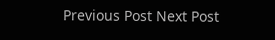Previous Post Next Post